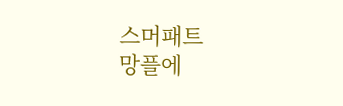스머패트
망플에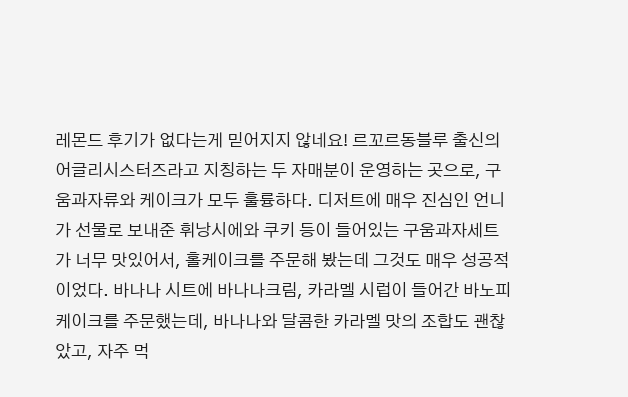레몬드 후기가 없다는게 믿어지지 않네요! 르꼬르동블루 출신의 어글리시스터즈라고 지칭하는 두 자매분이 운영하는 곳으로, 구움과자류와 케이크가 모두 훌륭하다. 디저트에 매우 진심인 언니가 선물로 보내준 휘낭시에와 쿠키 등이 들어있는 구움과자세트가 너무 맛있어서, 홀케이크를 주문해 봤는데 그것도 매우 성공적이었다. 바나나 시트에 바나나크림, 카라멜 시럽이 들어간 바노피 케이크를 주문했는데, 바나나와 달콤한 카라멜 맛의 조합도 괜찮았고, 자주 먹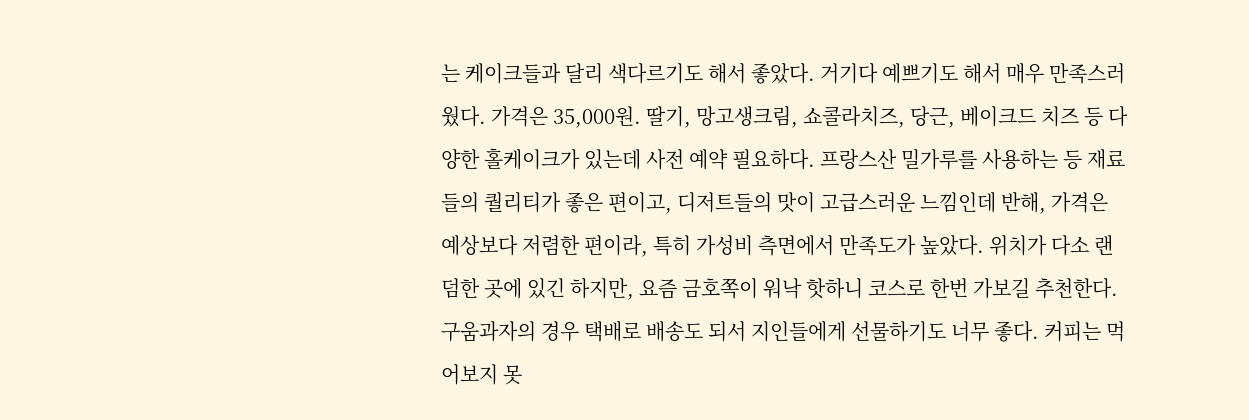는 케이크들과 달리 색다르기도 해서 좋았다. 거기다 예쁘기도 해서 매우 만족스러웠다. 가격은 35,000원. 딸기, 망고생크림, 쇼콜라치즈, 당근, 베이크드 치즈 등 다양한 홀케이크가 있는데 사전 예약 필요하다. 프랑스산 밀가루를 사용하는 등 재료들의 퀄리티가 좋은 편이고, 디저트들의 맛이 고급스러운 느낌인데 반해, 가격은 예상보다 저렴한 편이라, 특히 가성비 측면에서 만족도가 높았다. 위치가 다소 랜덤한 곳에 있긴 하지만, 요즘 금호쪽이 워낙 핫하니 코스로 한번 가보길 추천한다. 구움과자의 경우 택배로 배송도 되서 지인들에게 선물하기도 너무 좋다. 커피는 먹어보지 못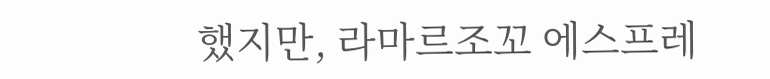했지만, 라마르조꼬 에스프레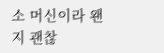소 머신이라 왠지 괜찮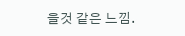을것 같은 느낌.